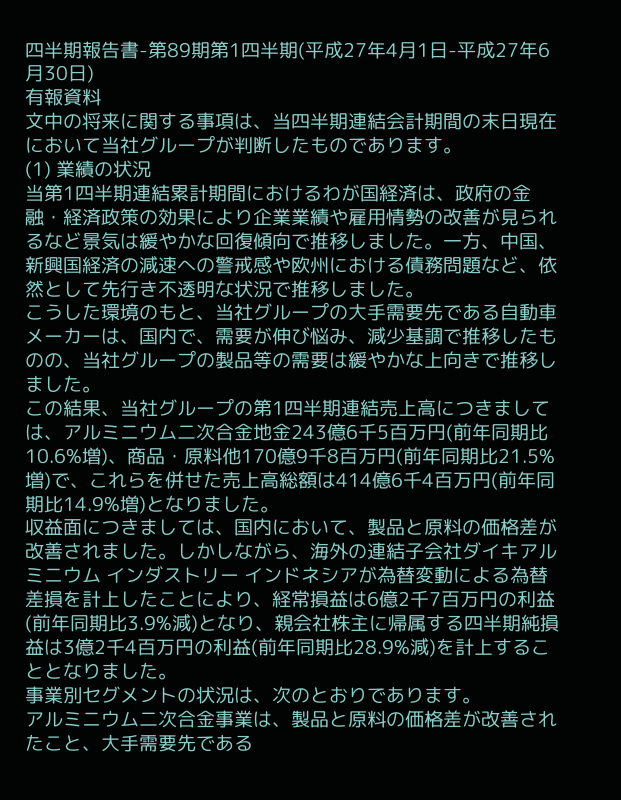四半期報告書-第89期第1四半期(平成27年4月1日-平成27年6月30日)
有報資料
文中の将来に関する事項は、当四半期連結会計期間の末日現在において当社グループが判断したものであります。
(1) 業績の状況
当第1四半期連結累計期間におけるわが国経済は、政府の金融・経済政策の効果により企業業績や雇用情勢の改善が見られるなど景気は緩やかな回復傾向で推移しました。一方、中国、新興国経済の減速への警戒感や欧州における債務問題など、依然として先行き不透明な状況で推移しました。
こうした環境のもと、当社グループの大手需要先である自動車メーカーは、国内で、需要が伸び悩み、減少基調で推移したものの、当社グループの製品等の需要は緩やかな上向きで推移しました。
この結果、当社グループの第1四半期連結売上高につきましては、アルミニウム二次合金地金243億6千5百万円(前年同期比10.6%増)、商品・原料他170億9千8百万円(前年同期比21.5%増)で、これらを併せた売上高総額は414億6千4百万円(前年同期比14.9%増)となりました。
収益面につきましては、国内において、製品と原料の価格差が改善されました。しかしながら、海外の連結子会社ダイキアルミニウム インダストリー インドネシアが為替変動による為替差損を計上したことにより、経常損益は6億2千7百万円の利益(前年同期比3.9%減)となり、親会社株主に帰属する四半期純損益は3億2千4百万円の利益(前年同期比28.9%減)を計上することとなりました。
事業別セグメントの状況は、次のとおりであります。
アルミニウム二次合金事業は、製品と原料の価格差が改善されたこと、大手需要先である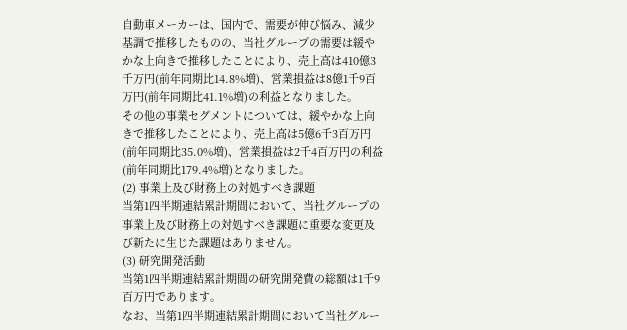自動車メーカーは、国内で、需要が伸び悩み、減少基調で推移したものの、当社グループの需要は緩やかな上向きで推移したことにより、売上高は410億3千万円(前年同期比14.8%増)、営業損益は8億1千9百万円(前年同期比41.1%増)の利益となりました。
その他の事業セグメントについては、緩やかな上向きで推移したことにより、売上高は5億6千3百万円(前年同期比35.0%増)、営業損益は2千4百万円の利益(前年同期比179.4%増)となりました。
(2) 事業上及び財務上の対処すべき課題
当第1四半期連結累計期間において、当社グループの事業上及び財務上の対処すべき課題に重要な変更及び新たに生じた課題はありません。
(3) 研究開発活動
当第1四半期連結累計期間の研究開発費の総額は1千9百万円であります。
なお、当第1四半期連結累計期間において当社グルー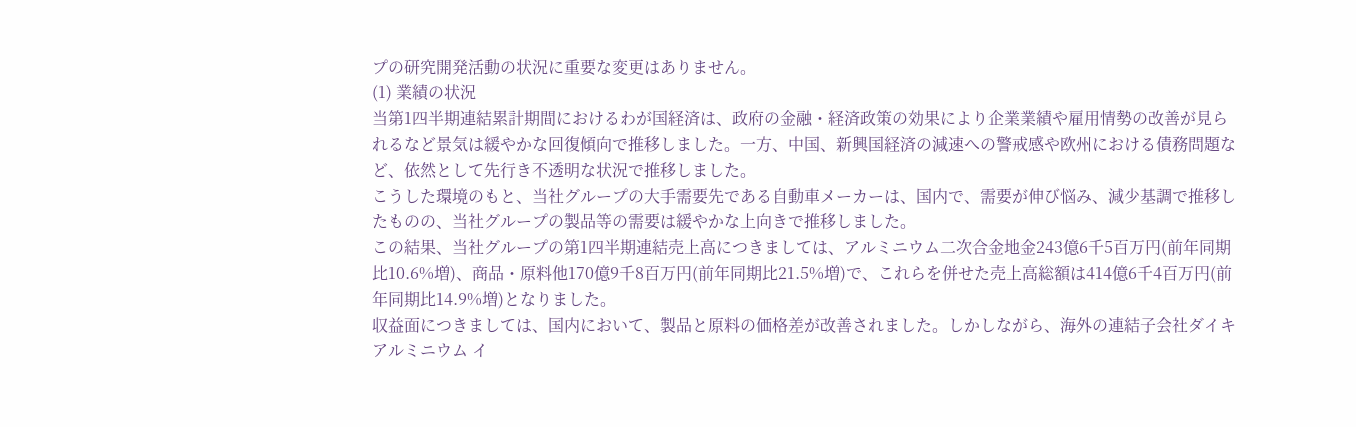プの研究開発活動の状況に重要な変更はありません。
(1) 業績の状況
当第1四半期連結累計期間におけるわが国経済は、政府の金融・経済政策の効果により企業業績や雇用情勢の改善が見られるなど景気は緩やかな回復傾向で推移しました。一方、中国、新興国経済の減速への警戒感や欧州における債務問題など、依然として先行き不透明な状況で推移しました。
こうした環境のもと、当社グループの大手需要先である自動車メーカーは、国内で、需要が伸び悩み、減少基調で推移したものの、当社グループの製品等の需要は緩やかな上向きで推移しました。
この結果、当社グループの第1四半期連結売上高につきましては、アルミニウム二次合金地金243億6千5百万円(前年同期比10.6%増)、商品・原料他170億9千8百万円(前年同期比21.5%増)で、これらを併せた売上高総額は414億6千4百万円(前年同期比14.9%増)となりました。
収益面につきましては、国内において、製品と原料の価格差が改善されました。しかしながら、海外の連結子会社ダイキアルミニウム イ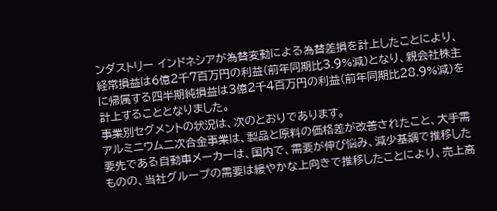ンダストリー インドネシアが為替変動による為替差損を計上したことにより、経常損益は6億2千7百万円の利益(前年同期比3.9%減)となり、親会社株主に帰属する四半期純損益は3億2千4百万円の利益(前年同期比28.9%減)を計上することとなりました。
事業別セグメントの状況は、次のとおりであります。
アルミニウム二次合金事業は、製品と原料の価格差が改善されたこと、大手需要先である自動車メーカーは、国内で、需要が伸び悩み、減少基調で推移したものの、当社グループの需要は緩やかな上向きで推移したことにより、売上高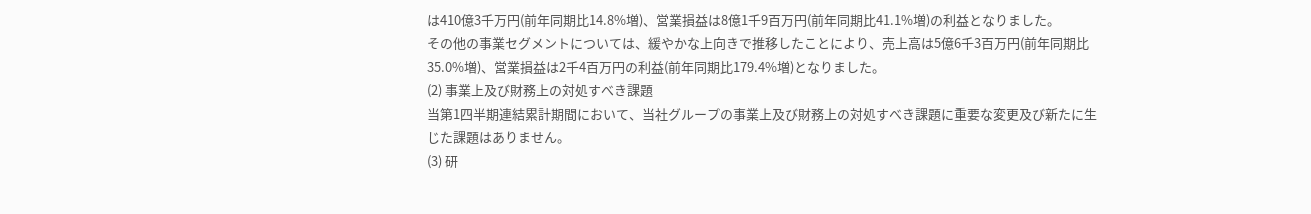は410億3千万円(前年同期比14.8%増)、営業損益は8億1千9百万円(前年同期比41.1%増)の利益となりました。
その他の事業セグメントについては、緩やかな上向きで推移したことにより、売上高は5億6千3百万円(前年同期比35.0%増)、営業損益は2千4百万円の利益(前年同期比179.4%増)となりました。
(2) 事業上及び財務上の対処すべき課題
当第1四半期連結累計期間において、当社グループの事業上及び財務上の対処すべき課題に重要な変更及び新たに生じた課題はありません。
(3) 研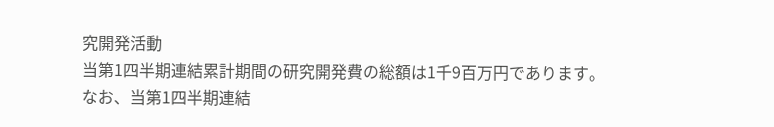究開発活動
当第1四半期連結累計期間の研究開発費の総額は1千9百万円であります。
なお、当第1四半期連結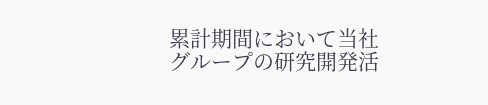累計期間において当社グループの研究開発活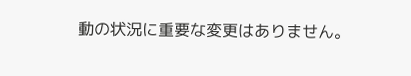動の状況に重要な変更はありません。